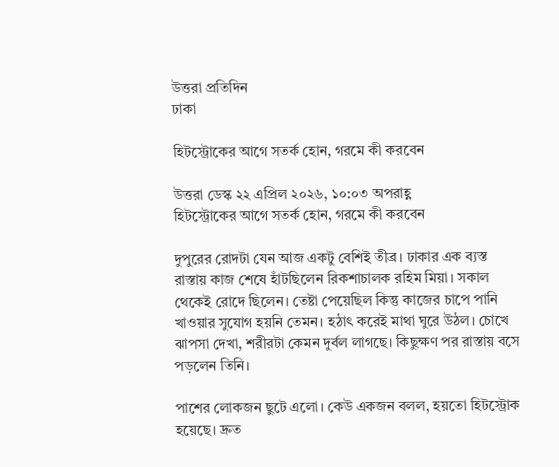উত্তরা প্রতিদিন
ঢাকা

হিটস্ট্রোকের আগে সতর্ক হোন, গরমে কী করবেন

উত্তরা ডেস্ক ২২ এপ্রিল ২০২৬, ১০:০৩ অপরাহ্ণ
হিটস্ট্রোকের আগে সতর্ক হোন, গরমে কী করবেন

দুপুরের রোদটা যেন আজ একটু বেশিই তীব্র। ঢাকার এক ব্যস্ত রাস্তায় কাজ শেষে হাঁটছিলেন রিকশাচালক রহিম মিয়া। সকাল থেকেই রোদে ছিলেন। তেষ্টা পেয়েছিল কিন্তু কাজের চাপে পানি খাওয়ার সুযোগ হয়নি তেমন। হঠাৎ করেই মাথা ঘুরে উঠল। চোখে ঝাপসা দেখা, শরীরটা কেমন দুর্বল লাগছে। কিছুক্ষণ পর রাস্তায় বসে পড়লেন তিনি।

পাশের লোকজন ছুটে এলো। কেউ একজন বলল, হয়তো হিটস্ট্রোক হয়েছে। দ্রুত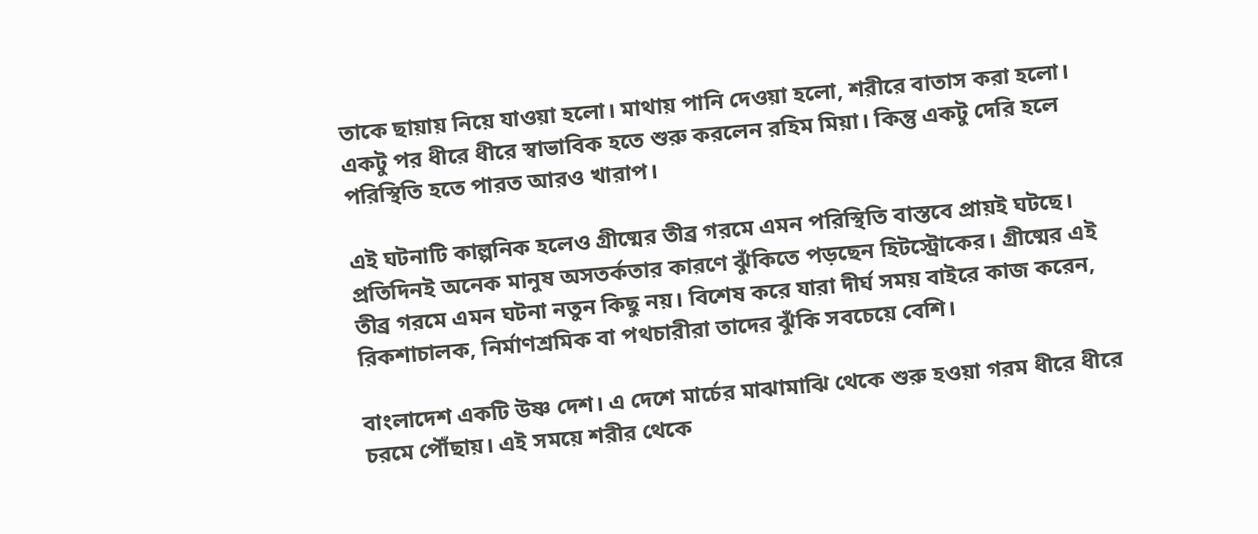তাকে ছায়ায় নিয়ে যাওয়া হলো। মাথায় পানি দেওয়া হলো, শরীরে বাতাস করা হলো। একটু পর ধীরে ধীরে স্বাভাবিক হতে শুরু করলেন রহিম মিয়া। কিন্তু একটু দেরি হলে পরিস্থিতি হতে পারত আরও খারাপ।

এই ঘটনাটি কাল্পনিক হলেও গ্রীষ্মের তীব্র গরমে এমন পরিস্থিতি বাস্তবে প্রায়ই ঘটছে। প্রতিদিনই অনেক মানুষ অসতর্কতার কারণে ঝুঁকিতে পড়ছেন হিটস্ট্রোকের। গ্রীষ্মের এই তীব্র গরমে এমন ঘটনা নতুন কিছু নয়। বিশেষ করে যারা দীর্ঘ সময় বাইরে কাজ করেন, রিকশাচালক, নির্মাণশ্রমিক বা পথচারীরা তাদের ঝুঁকি সবচেয়ে বেশি।

বাংলাদেশ একটি উষ্ণ দেশ। এ দেশে মার্চের মাঝামাঝি থেকে শুরু হওয়া গরম ধীরে ধীরে চরমে পৌঁছায়। এই সময়ে শরীর থেকে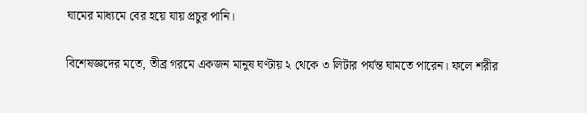ঘামের মাধ্যমে বের হয়ে যায় প্রচুর পানি।

বিশেষজ্ঞদের মতে, তীব্র গরমে একজন মানুষ ঘণ্টায় ২ থেকে ৩ লিটার পর্যন্ত ঘামতে পারেন। ফলে শরীর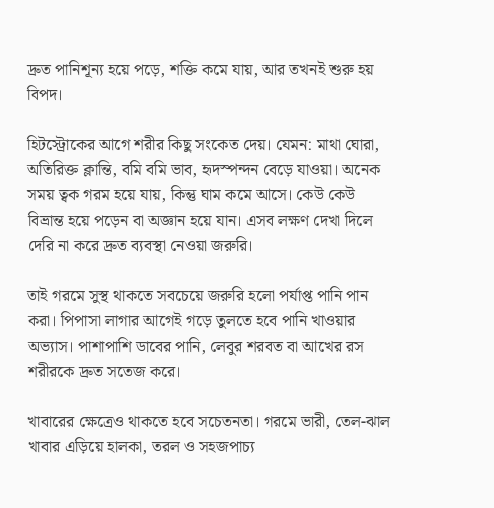দ্রুত পানিশূন্য হয়ে পড়ে, শক্তি কমে যায়, আর তখনই শুরু হয় বিপদ।

হিটস্ট্রোকের আগে শরীর কিছু সংকেত দেয়। যেমন: মাথা ঘোরা, অতিরিক্ত ক্লান্তি, বমি বমি ভাব, হৃদস্পন্দন বেড়ে যাওয়া। অনেক সময় ত্বক গরম হয়ে যায়, কিন্তু ঘাম কমে আসে। কেউ কেউ বিভ্রান্ত হয়ে পড়েন বা অজ্ঞান হয়ে যান। এসব লক্ষণ দেখা দিলে দেরি না করে দ্রুত ব্যবস্থা নেওয়া জরুরি।

তাই গরমে সুস্থ থাকতে সবচেয়ে জরুরি হলো পর্যাপ্ত পানি পান করা। পিপাসা লাগার আগেই গড়ে তুলতে হবে পানি খাওয়ার অভ্যাস। পাশাপাশি ডাবের পানি, লেবুর শরবত বা আখের রস শরীরকে দ্রুত সতেজ করে।

খাবারের ক্ষেত্রেও থাকতে হবে সচেতনতা। গরমে ভারী, তেল-ঝাল খাবার এড়িয়ে হালকা, তরল ও সহজপাচ্য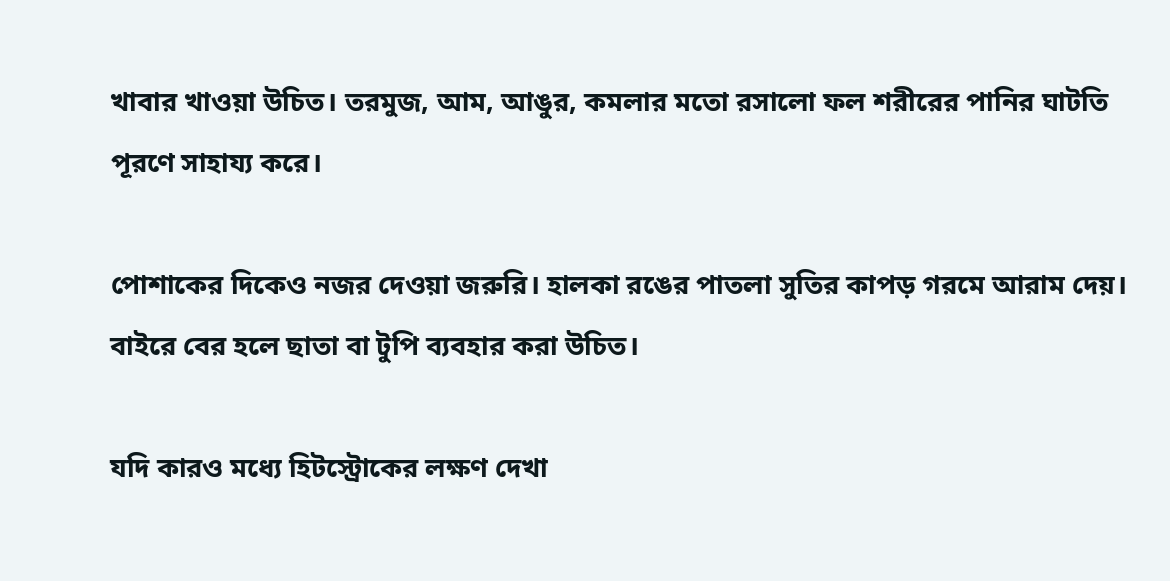খাবার খাওয়া উচিত। তরমুজ, আম, আঙুর, কমলার মতো রসালো ফল শরীরের পানির ঘাটতি পূরণে সাহায্য করে।

পোশাকের দিকেও নজর দেওয়া জরুরি। হালকা রঙের পাতলা সুতির কাপড় গরমে আরাম দেয়। বাইরে বের হলে ছাতা বা টুপি ব্যবহার করা উচিত।

যদি কারও মধ্যে হিটস্ট্রোকের লক্ষণ দেখা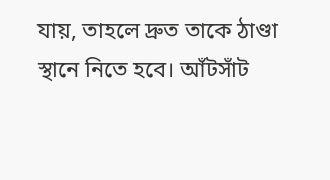যায়, তাহলে দ্রুত তাকে ঠাণ্ডা স্থানে নিতে হবে। আঁটসাঁট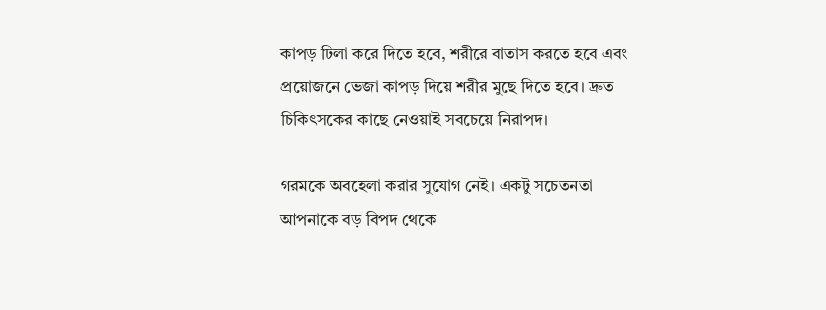কাপড় ঢিলা করে দিতে হবে, শরীরে বাতাস করতে হবে এবং প্রয়োজনে ভেজা কাপড় দিয়ে শরীর মুছে দিতে হবে। দ্রুত চিকিৎসকের কাছে নেওয়াই সবচেয়ে নিরাপদ।

গরমকে অবহেলা করার সুযোগ নেই। একটু সচেতনতা আপনাকে বড় বিপদ থেকে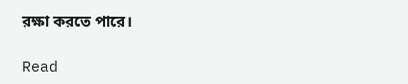রক্ষা করতে পারে।

Read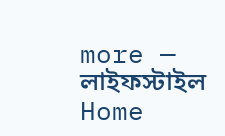more — লাইফস্টাইল
Home